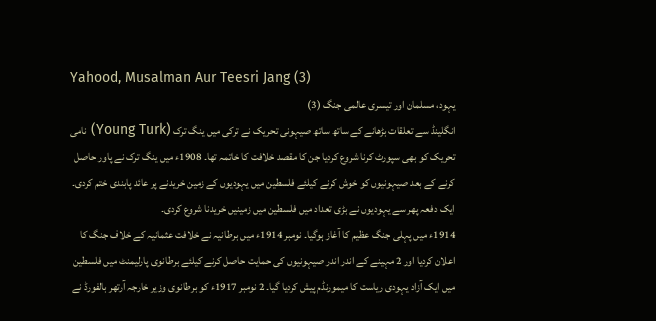Yahood, Musalman Aur Teesri Jang (3)
یہود، مسلمان اور تیسری عالمی جنگ (3)
انگلینڈ سے تعلقات بڑھانے کے ساتھ ساتھ صیہونی تحریک نے ترکی میں ینگ ترک (Young Turk) نامی تحریک کو بھی سپورٹ کرنا شروع کردیا جن کا مقصد خلافت کا خاتمہ تھا۔ 1908ء میں ینگ ترک نے پاور حاصل کرنے کے بعد صیہونیوں کو خوش کرنے کیلئے فلسطین میں یہودیوں کے زمین خریدنے پر عائد پابندی ختم کردی۔ ایک دفعہ پھر سے یہودیوں نے بڑی تعداد میں فلسطین میں زمینیں خریدنا شروع کردی۔
1914ء میں پہلی جنگ عظیم کا آغاز ہوگیا۔ نومبر 1914ء میں برطانیہ نے خلافت عثمانیہ کے خلاف جنگ کا اعلان کردیا اور 2 مہینے کے اندر اندر صیہونیوں کی حمایت حاصل کرنے کیلئے برطانوی پارلیمنٹ میں فلسطین میں ایک آزاد یہودی ریاست کا میمورنڈم پیش کردیا گیا۔ 2 نومبر 1917ء کو برطانوی وزیر خارجہ آرتھر بالفورڈ نے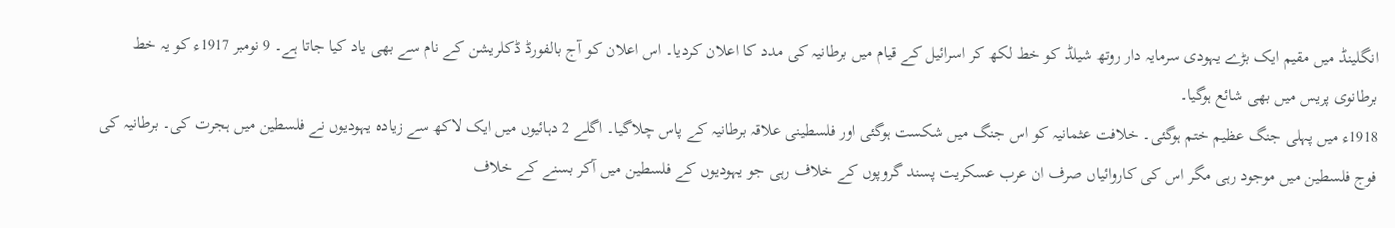انگلینڈ میں مقیم ایک بڑے یہودی سرمایہ دار روتھ شیلڈ کو خط لکھ کر اسرائیل کے قیام میں برطانیہ کی مدد کا اعلان کردیا۔ اس اعلان کو آج بالفورڈ ڈکلریشن کے نام سے بھی یاد کیا جاتا ہے۔ 9 نومبر 1917ء کو یہ خط برطانوی پریس میں بھی شائع ہوگیا۔
1918ء میں پہلی جنگ عظیم ختم ہوگئی۔ خلافت عثمانیہ کو اس جنگ میں شکست ہوگئی اور فلسطینی علاقہ برطانیہ کے پاس چلاگیا۔ اگلے 2 دہائیوں میں ایک لاکھ سے زیادہ یہودیوں نے فلسطین میں ہجرت کی۔ برطانیہ کی فوج فلسطین میں موجود رہی مگر اس کی کاروائیاں صرف ان عرب عسکریت پسند گروپوں کے خلاف رہی جو یہودیوں کے فلسطین میں آکر بسنے کے خلاف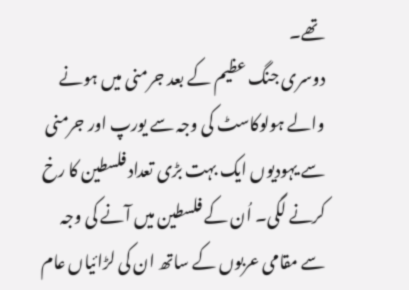تھے۔
دوسری جنگ عظیم کے بعد جرمنی میں ہونے والے ہولوکاسٹ کی وجہ سے یورپ اور جرمنی سے یہودیوں ایک بہت بڑی تعداد فلسطین کا رخ کرنے لگی۔ اُن کے فلسطین میں آنے کی وجہ سے مقامی عربوں کے ساتھ ان کی لڑائیاں عام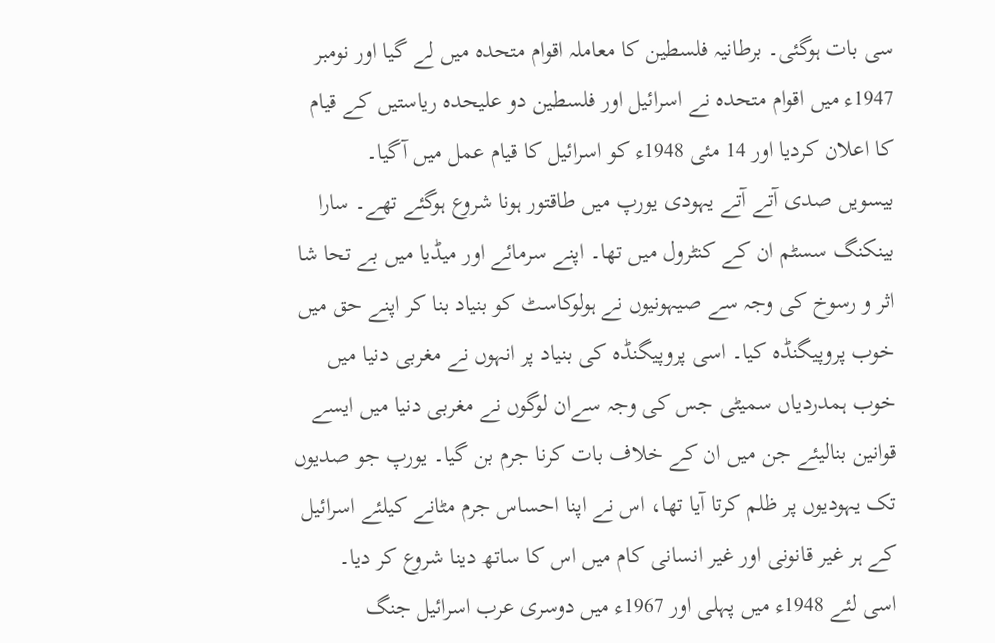سی بات ہوگئی۔ برطانیہ فلسطین کا معاملہ اقوام متحدہ میں لے گیا اور نومبر 1947ء میں اقوام متحدہ نے اسرائیل اور فلسطین دو علیحدہ ریاستیں کے قیام کا اعلان کردیا اور 14 مئی 1948ء کو اسرائیل کا قیام عمل میں آگیا۔
بیسویں صدی آتے آتے یہودی یورپ میں طاقتور ہونا شروع ہوگئے تھے۔ سارا بینکنگ سسٹم ان کے کنٹرول میں تھا۔ اپنے سرمائے اور میڈیا میں بے تحا شا اثر و رسوخ کی وجہ سے صیہونیوں نے ہولوکاسٹ کو بنیاد بنا کر اپنے حق میں خوب پروپیگنڈہ کیا۔ اسی پروپیگنڈہ کی بنیاد پر انہوں نے مغربی دنیا میں خوب ہمدردیاں سمیٹی جس کی وجہ سےان لوگوں نے مغربی دنیا میں ایسے قوانین بنالیئے جن میں ان کے خلاف بات کرنا جرم بن گیا۔ یورپ جو صدیوں تک یہودیوں پر ظلم کرتا آیا تھا، اس نے اپنا احساس جرم مٹانے کیلئے اسرائیل کے ہر غیر قانونی اور غیر انسانی کام میں اس کا ساتھ دینا شروع کر دیا۔
اسی لئے 1948ء میں پہلی اور 1967ء میں دوسری عرب اسرائیل جنگ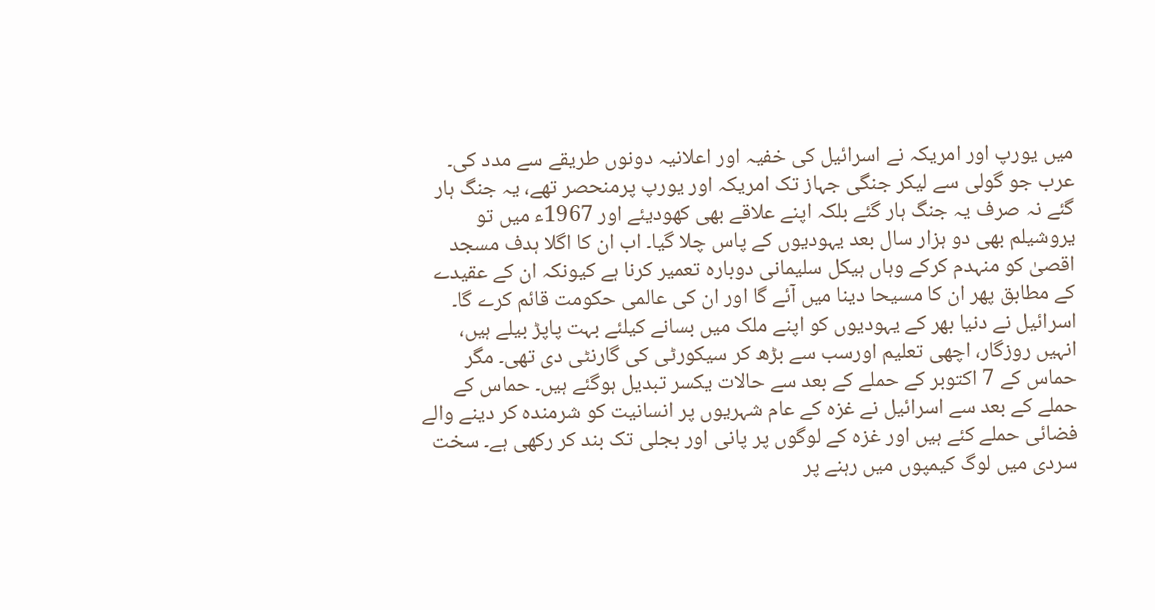میں یورپ اور امریکہ نے اسرائیل کی خفیہ اور اعلانیہ دونوں طریقے سے مدد کی۔ عرب جو گولی سے لیکر جنگی جہاز تک امریکہ اور یورپ پرمنحصر تھے، یہ جنگ ہار گئے نہ صرف یہ جنگ ہار گئے بلکہ اپنے علاقے بھی کھودیئے اور 1967ء میں تو یروشیلم بھی دو ہزار سال بعد یہودیوں کے پاس چلا گیا۔ اب ان کا اگلا ہدف مسجد اقصیٰ کو منہدم کرکے وہاں ہیکل سلیمانی دوبارہ تعمیر کرنا ہے کیونکہ ان کے عقیدے کے مطابق پھر ان کا مسیحا دینا میں آئے گا اور ان کی عالمی حکومت قائم کرے گا۔
اسرائیل نے دنیا بھر کے یہودیوں کو اپنے ملک میں بسانے کیلئے بہت پاپڑ بیلے ہیں، انہیں روزگار، اچھی تعلیم اورسب سے بڑھ کر سیکورٹی کی گارنٹی دی تھی۔ مگر حماس کے 7 اکتوبر کے حملے کے بعد سے حالات یکسر تبدیل ہوگئے ہیں۔ حماس کے حملے کے بعد سے اسرائیل نے غزہ کے عام شہریوں پر انسانیت کو شرمندہ کر دینے والے فضائی حملے کئے ہیں اور غزہ کے لوگوں پر پانی اور بجلی تک بند کر رکھی ہے۔ سخت سردی میں لوگ کیمپوں میں رہنے پر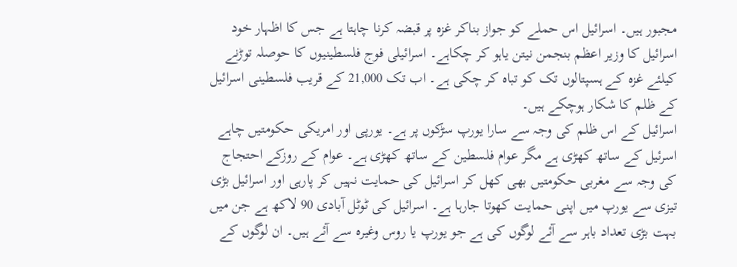مجبور ہیں۔ اسرائیل اس حملے کو جواز بناکر غزہ پر قبضہ کرنا چاہتا ہے جس کا اظہار خود اسرائیل کا وزیر اعظم بنجمن نیتن یاہو کر چکاہے۔ اسرائیلی فوج فلسطینیوں کا حوصلہ توڑنے کیلئے غزہ کے ہسپتالوں تک کو تباہ کر چکی ہے۔ اب تک 21,000 کے قریب فلسطینی اسرائیل کے ظلم کا شکار ہوچکے ہیں۔
اسرائیل کے اس ظلم کی وجہ سے سارا یورپ سڑکوں پر ہے۔ یورپی اور امریکی حکومتیں چاہے اسرئیل کے ساتھ کھڑی ہے مگر عوام فلسطین کے ساتھ کھڑی ہے۔ عوام کے روزکے احتجاج کی وجہ سے مغربی حکومتیں بھی کھل کر اسرائیل کی حمایت نہیں کر پارہی اور اسرائیل بڑی تیزی سے یورپ میں اپنی حمایت کھوتا جارہا ہے۔ اسرائیل کی ٹوٹل آبادی 90 لاکھ ہے جن میں بہت بڑی تعداد باہر سے آئے لوگوں کی ہے جو یورپ یا روس وغیرہ سے آئے ہیں۔ ان لوگوں کے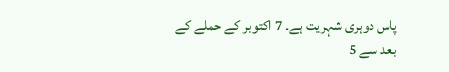پاس دوہری شہریت ہے۔ 7 اکتوبر کے حملے کے بعد سے 5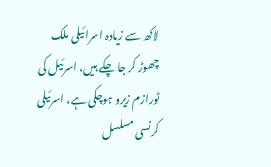لاکھ سے زیادہ اسرائیلی ملک چھوڑ کر جا چکے ہیں، اسرئیل کی ٹورازم زیرو ہوچکی ہے، اسرئیلی کرنسی مسلسل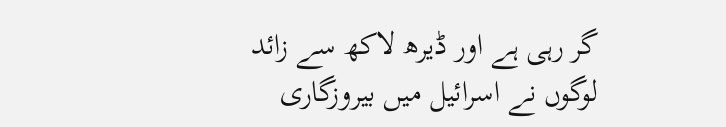گر رہی ہے اور ڈیرھ لاکھ سے زائد لوگوں نے اسرائیل میں بیروزگاری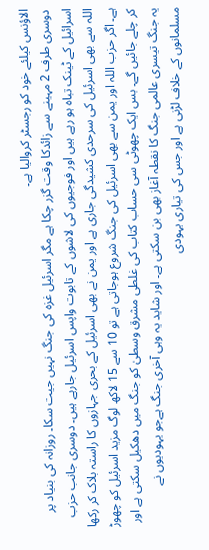الاؤنس کیلئے خود کو رجسٹر کروالیا ہے۔
دوسری طرف 2 مہینے سے زائدکا وقت گزر چکا ہے مگر اسرئیل غزہ کی جنگ نہیں جیت سکا۔ روزانہ کی بنیاد پر اسرائیل کے ٹینک تباہ ہو رہے ہیں اور فوجیوں کی لاشوں کے تابوت واپس اسرئیل جارہے ہیں۔ دوسری جانب حزب اللہ سے بھی اسرئیل کی سرحدی کشیدگی جاری ہے اور یمن نے بھی اسرئیل کے بحری جہازوں کا راستہ بلاک کر رکھا ہے۔ اگر حزب اللہ اور یمن سے بھی اسرئیل کی جنگ شروع ہوجاتی ہے تو 10 سے 15 لاکھ لوگ مزید اسرئیل کو چھوڑ کر چلے جائیں گے۔ بس ایک چھوٹی سی حساب کتاب کی غلطی مشرق وسطیٰ کو جنگ میں دھکیل سکتی ہے اور یہ جنگ تیسری عالمی جنگ کا نقطہ آغاز بھی بن سکتی ہے۔ اور شاید یہ وہی آخری جنگ ہےجو یہودیوں نے مسلمانوں کے خلاف لڑنی ہے اور جس کی تیاری یہودی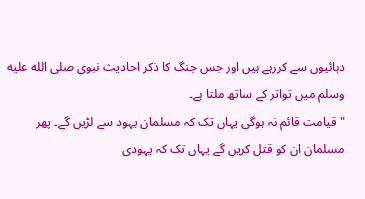دہائیوں سے کررہے ہیں اور جس جنگ کا ذکر احادیث نبوی صلى الله عليه وسلم میں تواتر کے ساتھ ملتا ہے۔
"قیامت قائم نہ ہوگی یہاں تک کہ مسلمان یہود سے لڑیں گے۔ پھر مسلمان ان کو قتل کریں گے یہاں تک کہ یہودی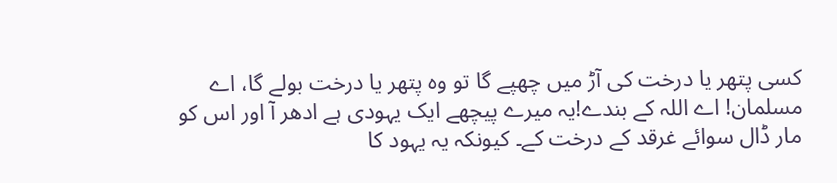کسی پتھر یا درخت کی آڑ میں چھپے گا تو وہ پتھر یا درخت بولے گا، اے مسلمان! اے اللہ کے بندے!یہ میرے پیچھے ایک یہودی ہے ادھر آ اور اس کو مار ڈال سوائے غرقد کے درخت کے۔ کیونکہ یہ یہود کا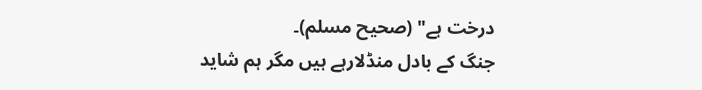درخت ہے" (صحیح مسلم)۔
جنگ کے بادل منڈلارہے ہیں مگر ہم شاید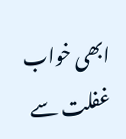ابھی خواب غفلت سے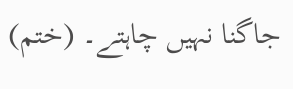جاگنا نہیں چاہتے۔ (ختم)